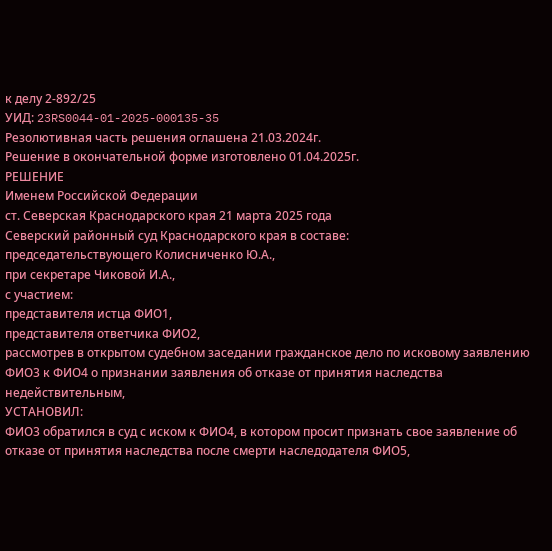к делу 2-892/25
УИД: 23RS0044-01-2025-000135-35
Резолютивная часть решения оглашена 21.03.2024г.
Решение в окончательной форме изготовлено 01.04.2025г.
РЕШЕНИЕ
Именем Российской Федерации
ст. Северская Краснодарского края 21 марта 2025 года
Северский районный суд Краснодарского края в составе:
председательствующего Колисниченко Ю.А.,
при секретаре Чиковой И.А.,
с участием:
представителя истца ФИО1,
представителя ответчика ФИО2,
рассмотрев в открытом судебном заседании гражданское дело по исковому заявлению ФИО3 к ФИО4 о признании заявления об отказе от принятия наследства недействительным,
УСТАНОВИЛ:
ФИО3 обратился в суд с иском к ФИО4, в котором просит признать свое заявление об отказе от принятия наследства после смерти наследодателя ФИО5,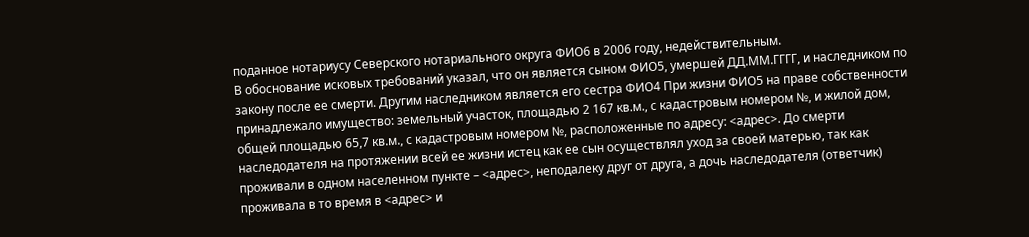поданное нотариусу Северского нотариального округа ФИО6 в 2006 году, недействительным.
В обоснование исковых требований указал, что он является сыном ФИО5, умершей ДД.ММ.ГГГГ, и наследником по закону после ее смерти. Другим наследником является его сестра ФИО4 При жизни ФИО5 на праве собственности принадлежало имущество: земельный участок, площадью 2 167 кв.м., с кадастровым номером №, и жилой дом, общей площадью 65,7 кв.м., с кадастровым номером №, расположенные по адресу: <адрес>. До смерти наследодателя на протяжении всей ее жизни истец как ее сын осуществлял уход за своей матерью, так как проживали в одном населенном пункте – <адрес>, неподалеку друг от друга, а дочь наследодателя (ответчик) проживала в то время в <адрес> и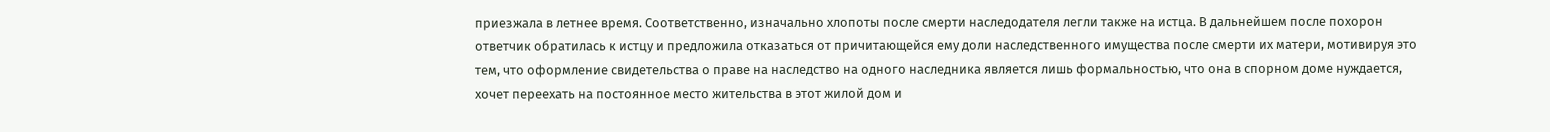приезжала в летнее время. Соответственно, изначально хлопоты после смерти наследодателя легли также на истца. В дальнейшем после похорон ответчик обратилась к истцу и предложила отказаться от причитающейся ему доли наследственного имущества после смерти их матери, мотивируя это тем, что оформление свидетельства о праве на наследство на одного наследника является лишь формальностью, что она в спорном доме нуждается, хочет переехать на постоянное место жительства в этот жилой дом и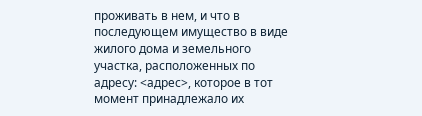проживать в нем, и что в последующем имущество в виде жилого дома и земельного участка, расположенных по адресу: <адрес>, которое в тот момент принадлежало их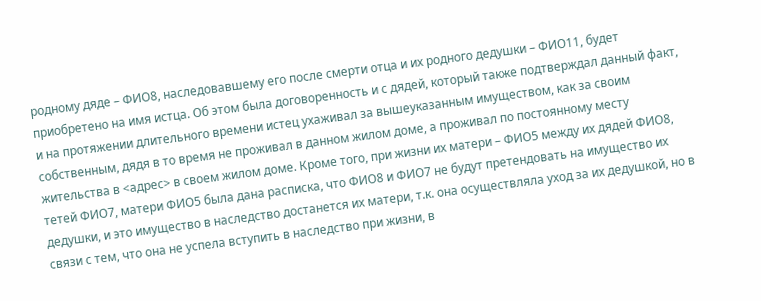родному дяде – ФИО8, наследовавшему его после смерти отца и их родного дедушки – ФИО11, будет приобретено на имя истца. Об этом была договоренность и с дядей, который также подтверждал данный факт, и на протяжении длительного времени истец ухаживал за вышеуказанным имуществом, как за своим собственным, дядя в то время не проживал в данном жилом доме, а проживал по постоянному месту жительства в <адрес> в своем жилом доме. Кроме того, при жизни их матери – ФИО5 между их дядей ФИО8, тетей ФИО7, матери ФИО5 была дана расписка, что ФИО8 и ФИО7 не будут претендовать на имущество их дедушки, и это имущество в наследство достанется их матери, т.к. она осуществляла уход за их дедушкой, но в связи с тем, что она не успела вступить в наследство при жизни, в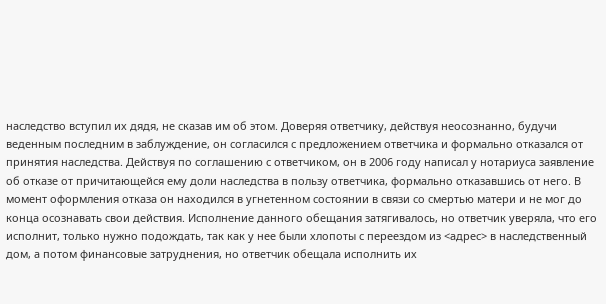наследство вступил их дядя, не сказав им об этом. Доверяя ответчику, действуя неосознанно, будучи веденным последним в заблуждение, он согласился с предложением ответчика и формально отказался от принятия наследства. Действуя по соглашению с ответчиком, он в 2006 году написал у нотариуса заявление об отказе от причитающейся ему доли наследства в пользу ответчика, формально отказавшись от него. В момент оформления отказа он находился в угнетенном состоянии в связи со смертью матери и не мог до конца осознавать свои действия. Исполнение данного обещания затягивалось, но ответчик уверяла, что его исполнит, только нужно подождать, так как у нее были хлопоты с переездом из <адрес> в наследственный дом, а потом финансовые затруднения, но ответчик обещала исполнить их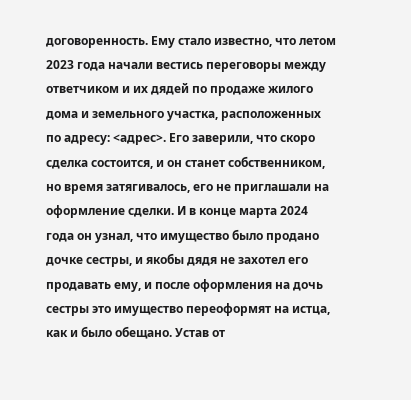договоренность. Ему стало известно, что летом 2023 года начали вестись переговоры между ответчиком и их дядей по продаже жилого дома и земельного участка, расположенных по адресу: <адрес>. Его заверили, что скоро сделка состоится, и он станет собственником, но время затягивалось, его не приглашали на оформление сделки. И в конце марта 2024 года он узнал, что имущество было продано дочке сестры, и якобы дядя не захотел его продавать ему, и после оформления на дочь сестры это имущество переоформят на истца, как и было обещано. Устав от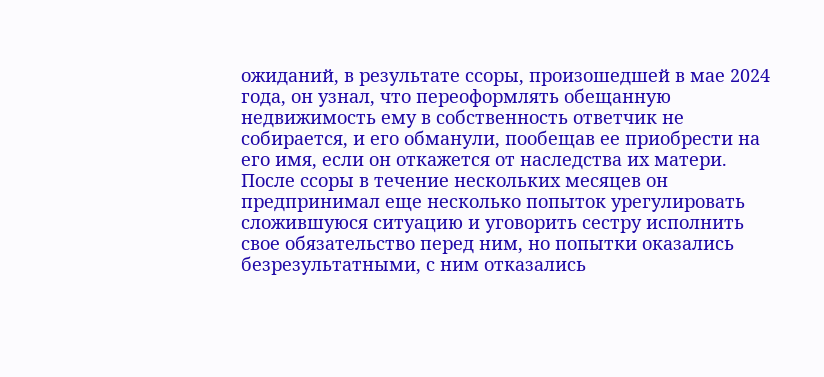ожиданий, в результате ссоры, произошедшей в мае 2024 года, он узнал, что переоформлять обещанную недвижимость ему в собственность ответчик не собирается, и его обманули, пообещав ее приобрести на его имя, если он откажется от наследства их матери. После ссоры в течение нескольких месяцев он предпринимал еще несколько попыток урегулировать сложившуюся ситуацию и уговорить сестру исполнить свое обязательство перед ним, но попытки оказались безрезультатными, с ним отказались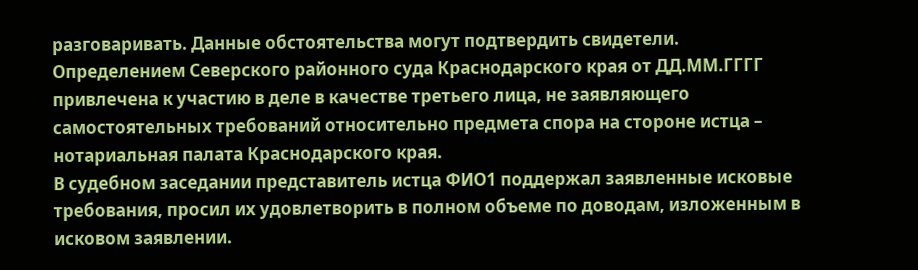разговаривать. Данные обстоятельства могут подтвердить свидетели.
Определением Северского районного суда Краснодарского края от ДД.ММ.ГГГГ привлечена к участию в деле в качестве третьего лица, не заявляющего самостоятельных требований относительно предмета спора на стороне истца – нотариальная палата Краснодарского края.
В судебном заседании представитель истца ФИО1 поддержал заявленные исковые требования, просил их удовлетворить в полном объеме по доводам, изложенным в исковом заявлении.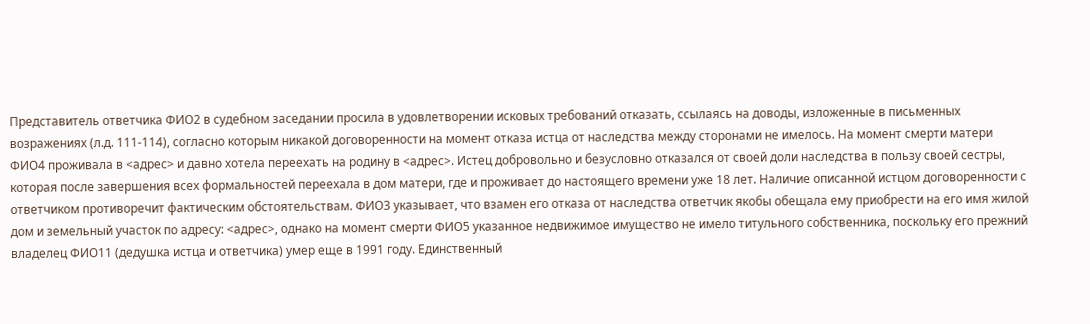Представитель ответчика ФИО2 в судебном заседании просила в удовлетворении исковых требований отказать, ссылаясь на доводы, изложенные в письменных возражениях (л.д. 111-114), согласно которым никакой договоренности на момент отказа истца от наследства между сторонами не имелось. На момент смерти матери ФИО4 проживала в <адрес> и давно хотела переехать на родину в <адрес>. Истец добровольно и безусловно отказался от своей доли наследства в пользу своей сестры, которая после завершения всех формальностей переехала в дом матери, где и проживает до настоящего времени уже 18 лет. Наличие описанной истцом договоренности с ответчиком противоречит фактическим обстоятельствам. ФИО3 указывает, что взамен его отказа от наследства ответчик якобы обещала ему приобрести на его имя жилой дом и земельный участок по адресу: <адрес>, однако на момент смерти ФИО5 указанное недвижимое имущество не имело титульного собственника, поскольку его прежний владелец ФИО11 (дедушка истца и ответчика) умер еще в 1991 году. Единственный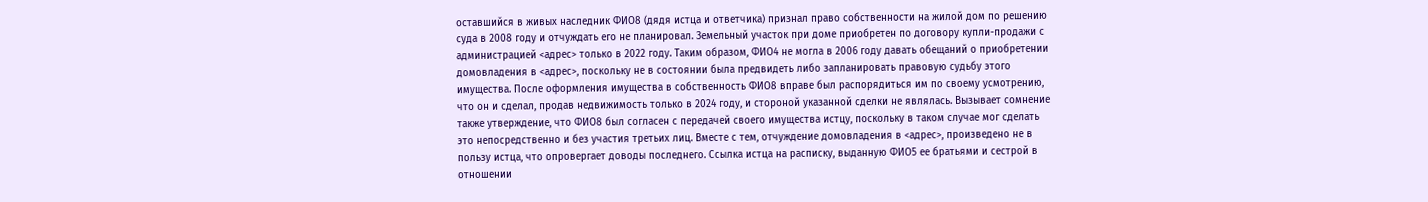оставшийся в живых наследник ФИО8 (дядя истца и ответчика) признал право собственности на жилой дом по решению суда в 2008 году и отчуждать его не планировал. Земельный участок при доме приобретен по договору купли-продажи с администрацией <адрес> только в 2022 году. Таким образом, ФИО4 не могла в 2006 году давать обещаний о приобретении домовладения в <адрес>, поскольку не в состоянии была предвидеть либо запланировать правовую судьбу этого имущества. После оформления имущества в собственность ФИО8 вправе был распорядиться им по своему усмотрению, что он и сделал, продав недвижимость только в 2024 году, и стороной указанной сделки не являлась. Вызывает сомнение также утверждение, что ФИО8 был согласен с передачей своего имущества истцу, поскольку в таком случае мог сделать это непосредственно и без участия третьих лиц. Вместе с тем, отчуждение домовладения в <адрес>, произведено не в пользу истца, что опровергает доводы последнего. Ссылка истца на расписку, выданную ФИО5 ее братьями и сестрой в отношении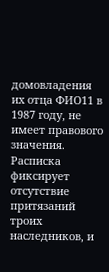домовладения их отца ФИО11 в 1987 году, не имеет правового значения. Расписка фиксирует отсутствие притязаний троих наследников, и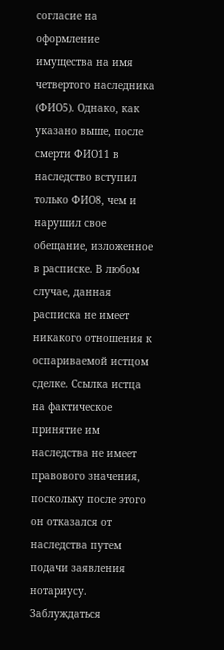согласие на оформление имущества на имя четвертого наследника (ФИО5). Однако, как указано выше, после смерти ФИО11 в наследство вступил только ФИО8, чем и нарушил свое обещание, изложенное в расписке. В любом случае, данная расписка не имеет никакого отношения к оспариваемой истцом сделке. Ссылка истца на фактическое принятие им наследства не имеет правового значения, поскольку после этого он отказался от наследства путем подачи заявления нотариусу. Заблуждаться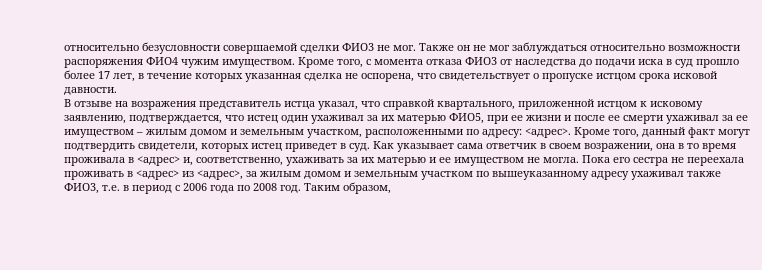относительно безусловности совершаемой сделки ФИО3 не мог. Также он не мог заблуждаться относительно возможности распоряжения ФИО4 чужим имуществом. Кроме того, с момента отказа ФИО3 от наследства до подачи иска в суд прошло более 17 лет, в течение которых указанная сделка не оспорена, что свидетельствует о пропуске истцом срока исковой давности.
В отзыве на возражения представитель истца указал, что справкой квартального, приложенной истцом к исковому заявлению, подтверждается, что истец один ухаживал за их матерью ФИО5, при ее жизни и после ее смерти ухаживал за ее имуществом – жилым домом и земельным участком, расположенными по адресу: <адрес>. Кроме того, данный факт могут подтвердить свидетели, которых истец приведет в суд. Как указывает сама ответчик в своем возражении, она в то время проживала в <адрес> и, соответственно, ухаживать за их матерью и ее имуществом не могла. Пока его сестра не переехала проживать в <адрес> из <адрес>, за жилым домом и земельным участком по вышеуказанному адресу ухаживал также ФИО3, т.е. в период с 2006 года по 2008 год. Таким образом,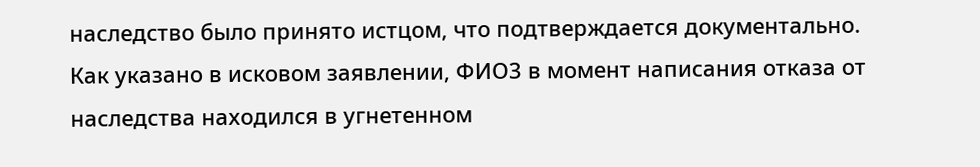наследство было принято истцом, что подтверждается документально. Как указано в исковом заявлении, ФИО3 в момент написания отказа от наследства находился в угнетенном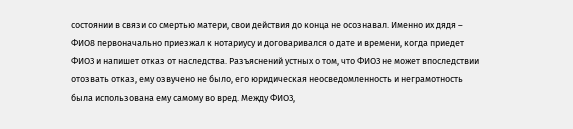состоянии в связи со смертью матери, свои действия до конца не осознавал. Именно их дядя – ФИО8 первоначально приезжал к нотариусу и договаривался о дате и времени, когда приедет ФИО3 и напишет отказ от наследства. Разъяснений устных о том, что ФИО3 не может впоследствии отозвать отказ, ему озвучено не было, его юридическая неосведомленность и неграмотность была использована ему самому во вред. Между ФИО3,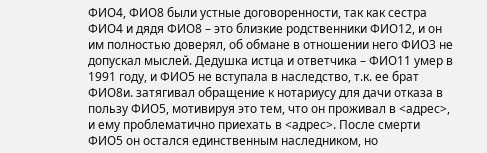ФИО4, ФИО8 были устные договоренности, так как сестра ФИО4 и дядя ФИО8 – это близкие родственники ФИО12, и он им полностью доверял, об обмане в отношении него ФИО3 не допускал мыслей. Дедушка истца и ответчика – ФИО11 умер в 1991 году, и ФИО5 не вступала в наследство, т.к. ее брат ФИО8и. затягивал обращение к нотариусу для дачи отказа в пользу ФИО5, мотивируя это тем, что он проживал в <адрес>, и ему проблематично приехать в <адрес>. После смерти ФИО5 он остался единственным наследником, но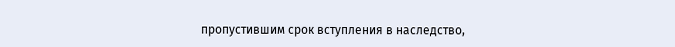пропустившим срок вступления в наследство,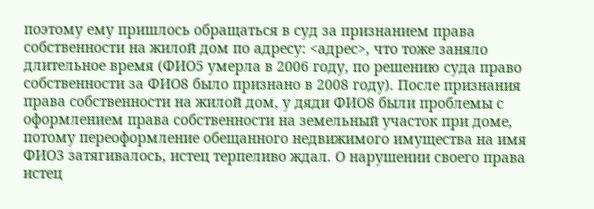поэтому ему пришлось обращаться в суд за признанием права собственности на жилой дом по адресу: <адрес>, что тоже заняло длительное время (ФИО5 умерла в 2006 году, по решению суда право собственности за ФИО8 было признано в 2008 году). После признания права собственности на жилой дом, у дяди ФИО8 были проблемы с оформлением права собственности на земельный участок при доме, потому переоформление обещанного недвижимого имущества на имя ФИО3 затягивалось, истец терпеливо ждал. О нарушении своего права истец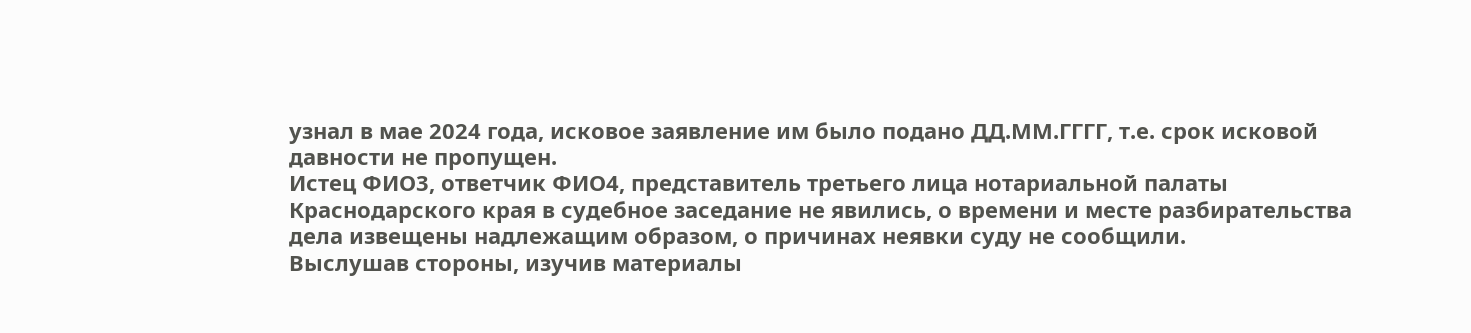узнал в мае 2024 года, исковое заявление им было подано ДД.ММ.ГГГГ, т.е. срок исковой давности не пропущен.
Истец ФИО3, ответчик ФИО4, представитель третьего лица нотариальной палаты Краснодарского края в судебное заседание не явились, о времени и месте разбирательства дела извещены надлежащим образом, о причинах неявки суду не сообщили.
Выслушав стороны, изучив материалы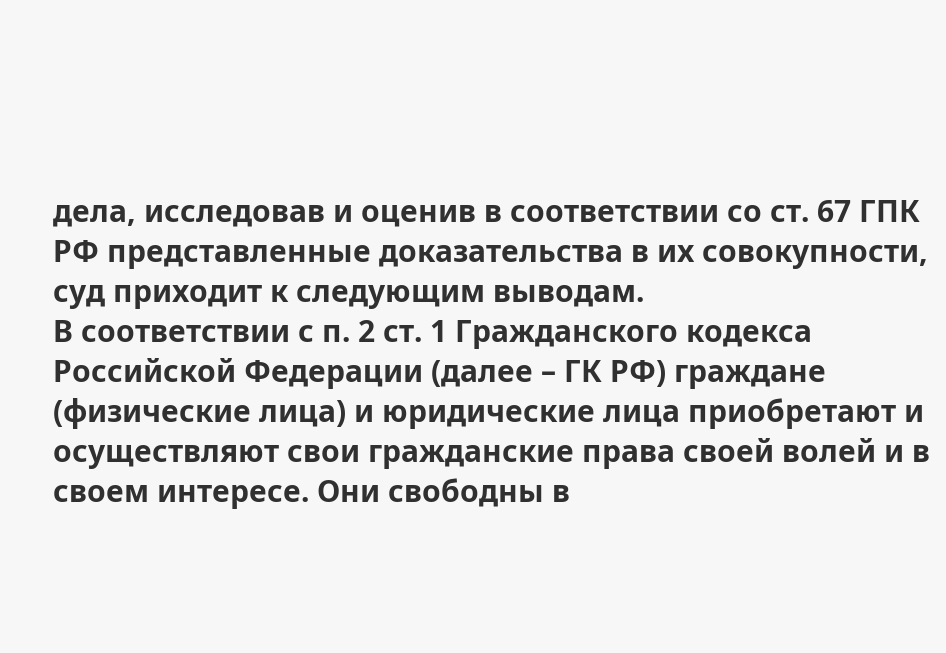дела, исследовав и оценив в соответствии со ст. 67 ГПК РФ представленные доказательства в их совокупности, суд приходит к следующим выводам.
В соответствии с п. 2 ст. 1 Гражданского кодекса Российской Федерации (далее – ГК РФ) граждане (физические лица) и юридические лица приобретают и осуществляют свои гражданские права своей волей и в своем интересе. Они свободны в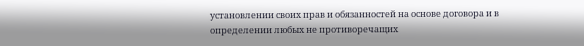установлении своих прав и обязанностей на основе договора и в определении любых не противоречащих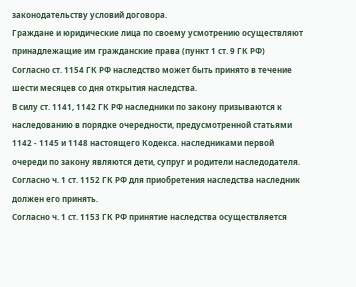законодательству условий договора.
Граждане и юридические лица по своему усмотрению осуществляют принадлежащие им гражданские права (пункт 1 ст. 9 ГК РФ)
Согласно ст. 1154 ГК РФ наследство может быть принято в течение шести месяцев со дня открытия наследства.
В силу ст. 1141, 1142 ГК РФ наследники по закону призываются к наследованию в порядке очередности, предусмотренной статьями 1142 - 1145 и 1148 настоящего Кодекса. наследниками первой очереди по закону являются дети, супруг и родители наследодателя.
Согласно ч. 1 ст. 1152 ГК РФ для приобретения наследства наследник должен его принять.
Согласно ч. 1 ст. 1153 ГК РФ принятие наследства осуществляется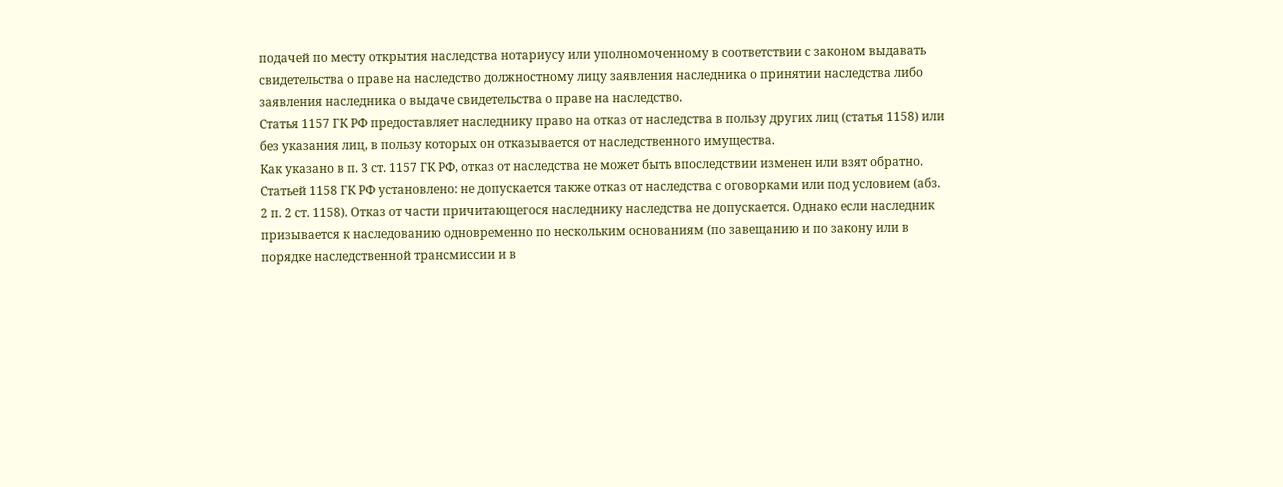подачей по месту открытия наследства нотариусу или уполномоченному в соответствии с законом выдавать свидетельства о праве на наследство должностному лицу заявления наследника о принятии наследства либо заявления наследника о выдаче свидетельства о праве на наследство.
Статья 1157 ГК РФ предоставляет наследнику право на отказ от наследства в пользу других лиц (статья 1158) или без указания лиц, в пользу которых он отказывается от наследственного имущества.
Как указано в п. 3 ст. 1157 ГК РФ, отказ от наследства не может быть впоследствии изменен или взят обратно.
Статьей 1158 ГК РФ установлено: не допускается также отказ от наследства с оговорками или под условием (абз. 2 п. 2 ст. 1158). Отказ от части причитающегося наследнику наследства не допускается. Однако если наследник призывается к наследованию одновременно по нескольким основаниям (по завещанию и по закону или в порядке наследственной трансмиссии и в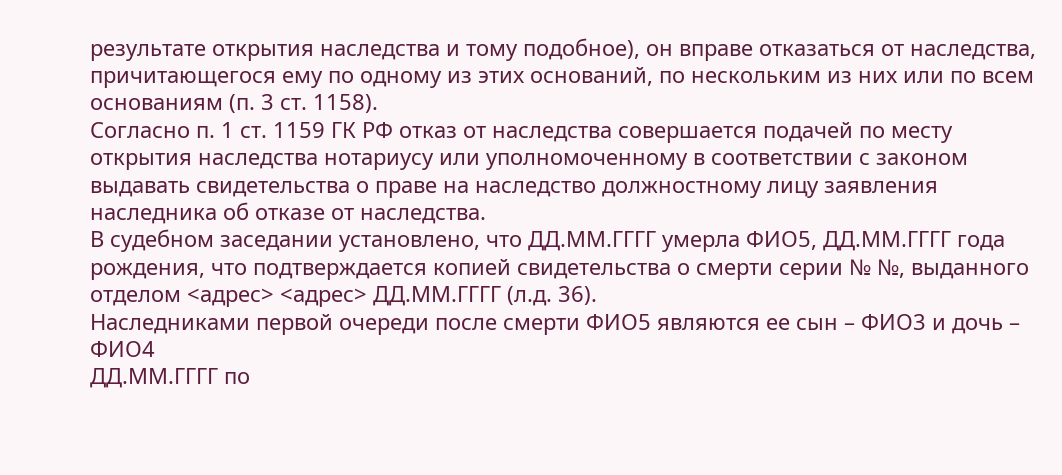результате открытия наследства и тому подобное), он вправе отказаться от наследства, причитающегося ему по одному из этих оснований, по нескольким из них или по всем основаниям (п. 3 ст. 1158).
Согласно п. 1 ст. 1159 ГК РФ отказ от наследства совершается подачей по месту открытия наследства нотариусу или уполномоченному в соответствии с законом выдавать свидетельства о праве на наследство должностному лицу заявления наследника об отказе от наследства.
В судебном заседании установлено, что ДД.ММ.ГГГГ умерла ФИО5, ДД.ММ.ГГГГ года рождения, что подтверждается копией свидетельства о смерти серии № №, выданного отделом <адрес> <адрес> ДД.ММ.ГГГГ (л.д. 36).
Наследниками первой очереди после смерти ФИО5 являются ее сын – ФИО3 и дочь – ФИО4
ДД.ММ.ГГГГ по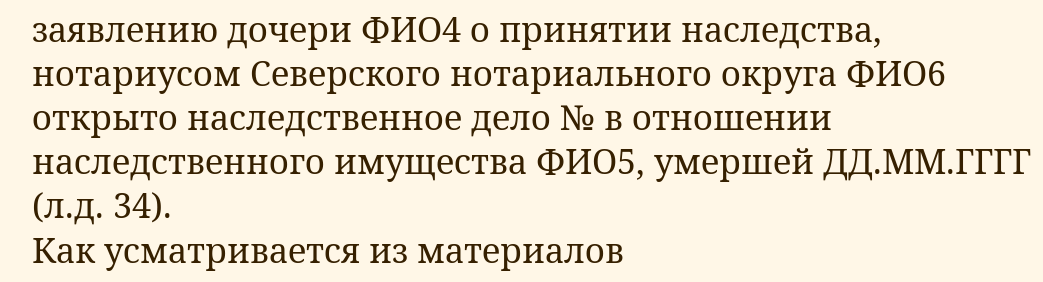заявлению дочери ФИО4 о принятии наследства, нотариусом Северского нотариального округа ФИО6 открыто наследственное дело № в отношении наследственного имущества ФИО5, умершей ДД.ММ.ГГГГ (л.д. 34).
Как усматривается из материалов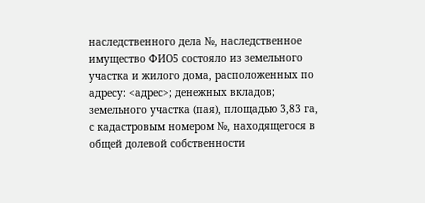наследственного дела №, наследственное имущество ФИО5 состояло из земельного участка и жилого дома, расположенных по адресу: <адрес>; денежных вкладов; земельного участка (пая), площадью 3,83 га, с кадастровым номером №, находящегося в общей долевой собственности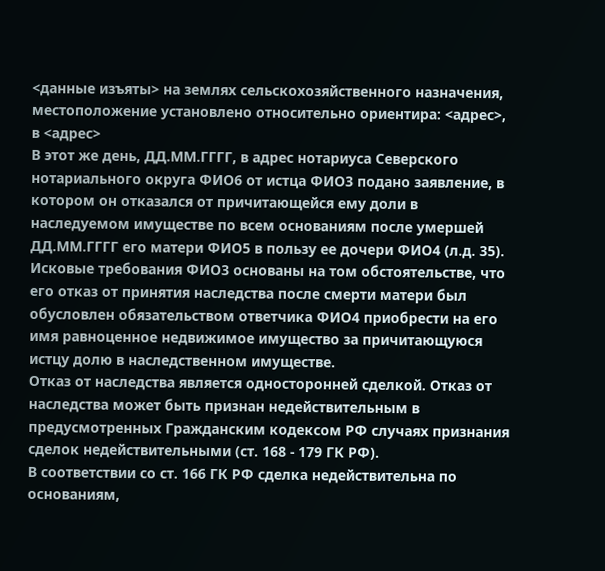<данные изъяты> на землях сельскохозяйственного назначения, местоположение установлено относительно ориентира: <адрес>, в <адрес>
В этот же день, ДД.ММ.ГГГГ, в адрес нотариуса Северского нотариального округа ФИО6 от истца ФИО3 подано заявление, в котором он отказался от причитающейся ему доли в наследуемом имуществе по всем основаниям после умершей ДД.ММ.ГГГГ его матери ФИО5 в пользу ее дочери ФИО4 (л.д. 35).
Исковые требования ФИО3 основаны на том обстоятельстве, что его отказ от принятия наследства после смерти матери был обусловлен обязательством ответчика ФИО4 приобрести на его имя равноценное недвижимое имущество за причитающуюся истцу долю в наследственном имуществе.
Отказ от наследства является односторонней сделкой. Отказ от наследства может быть признан недействительным в предусмотренных Гражданским кодексом РФ случаях признания сделок недействительными (ст. 168 - 179 ГК РФ).
В соответствии со ст. 166 ГК РФ сделка недействительна по основаниям,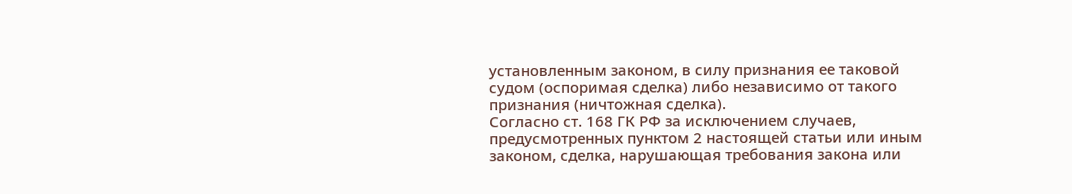установленным законом, в силу признания ее таковой судом (оспоримая сделка) либо независимо от такого признания (ничтожная сделка).
Согласно ст. 168 ГК РФ за исключением случаев, предусмотренных пунктом 2 настоящей статьи или иным законом, сделка, нарушающая требования закона или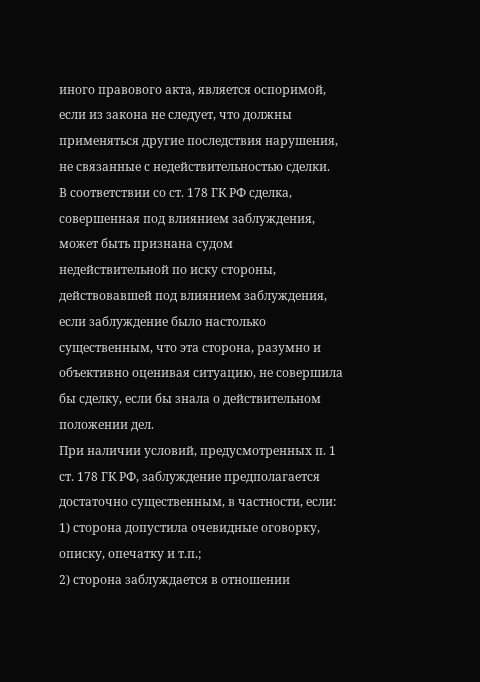иного правового акта, является оспоримой, если из закона не следует, что должны применяться другие последствия нарушения, не связанные с недействительностью сделки.
В соответствии со ст. 178 ГК РФ сделка, совершенная под влиянием заблуждения, может быть признана судом недействительной по иску стороны, действовавшей под влиянием заблуждения, если заблуждение было настолько существенным, что эта сторона, разумно и объективно оценивая ситуацию, не совершила бы сделку, если бы знала о действительном положении дел.
При наличии условий, предусмотренных п. 1 ст. 178 ГК РФ, заблуждение предполагается достаточно существенным, в частности, если:
1) сторона допустила очевидные оговорку, описку, опечатку и т.п.;
2) сторона заблуждается в отношении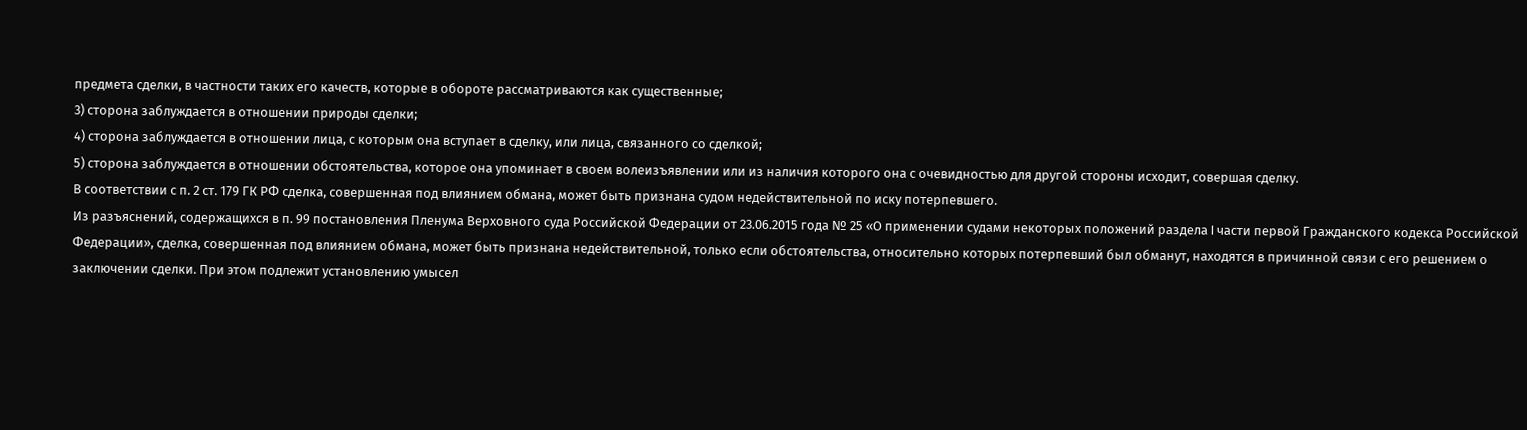предмета сделки, в частности таких его качеств, которые в обороте рассматриваются как существенные;
3) сторона заблуждается в отношении природы сделки;
4) сторона заблуждается в отношении лица, с которым она вступает в сделку, или лица, связанного со сделкой;
5) сторона заблуждается в отношении обстоятельства, которое она упоминает в своем волеизъявлении или из наличия которого она с очевидностью для другой стороны исходит, совершая сделку.
В соответствии с п. 2 ст. 179 ГК РФ сделка, совершенная под влиянием обмана, может быть признана судом недействительной по иску потерпевшего.
Из разъяснений, содержащихся в п. 99 постановления Пленума Верховного суда Российской Федерации от 23.06.2015 года № 25 «О применении судами некоторых положений раздела I части первой Гражданского кодекса Российской Федерации», сделка, совершенная под влиянием обмана, может быть признана недействительной, только если обстоятельства, относительно которых потерпевший был обманут, находятся в причинной связи с его решением о заключении сделки. При этом подлежит установлению умысел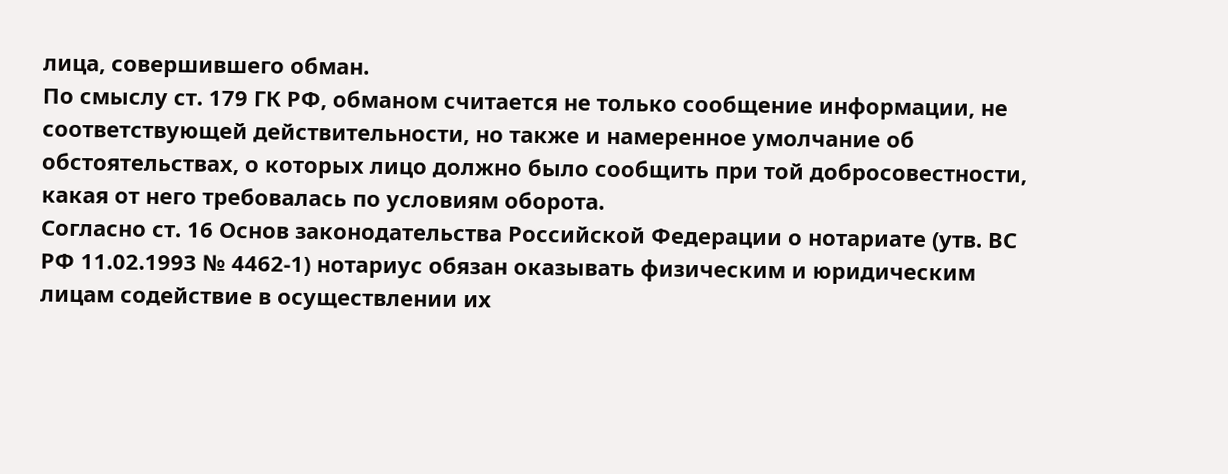лица, совершившего обман.
По смыслу ст. 179 ГК РФ, обманом считается не только сообщение информации, не соответствующей действительности, но также и намеренное умолчание об обстоятельствах, о которых лицо должно было сообщить при той добросовестности, какая от него требовалась по условиям оборота.
Согласно ст. 16 Основ законодательства Российской Федерации о нотариате (утв. ВС РФ 11.02.1993 № 4462-1) нотариус обязан оказывать физическим и юридическим лицам содействие в осуществлении их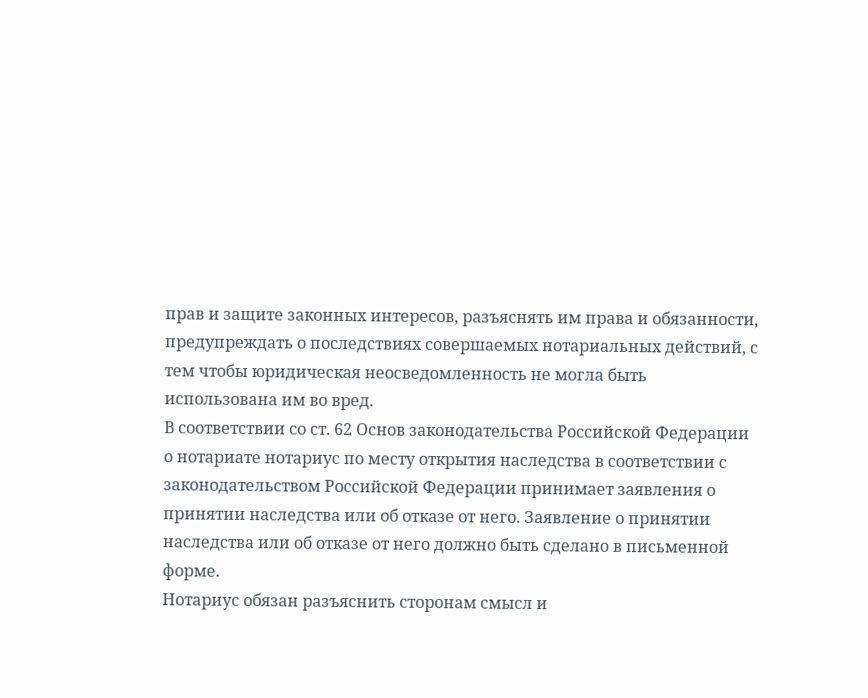прав и защите законных интересов, разъяснять им права и обязанности, предупреждать о последствиях совершаемых нотариальных действий, с тем чтобы юридическая неосведомленность не могла быть использована им во вред.
В соответствии со ст. 62 Основ законодательства Российской Федерации о нотариате нотариус по месту открытия наследства в соответствии с законодательством Российской Федерации принимает заявления о принятии наследства или об отказе от него. Заявление о принятии наследства или об отказе от него должно быть сделано в письменной форме.
Нотариус обязан разъяснить сторонам смысл и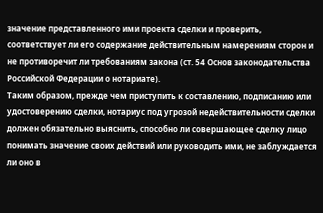значение представленного ими проекта сделки и проверить, соответствует ли его содержание действительным намерениям сторон и не противоречит ли требованиям закона (ст. 54 Основ законодательства Российской Федерации о нотариате).
Таким образом, прежде чем приступить к составлению, подписанию или удостоверению сделки, нотариус под угрозой недействительности сделки должен обязательно выяснить, способно ли совершающее сделку лицо понимать значение своих действий или руководить ими, не заблуждается ли оно в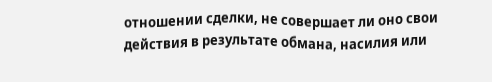отношении сделки, не совершает ли оно свои действия в результате обмана, насилия или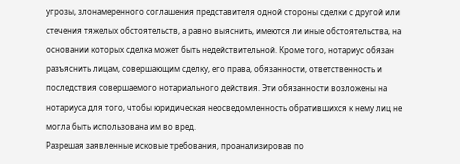угрозы, злонамеренного соглашения представителя одной стороны сделки с другой или стечения тяжелых обстоятельств, а равно выяснить, имеются ли иные обстоятельства, на основании которых сделка может быть недействительной. Кроме того, нотариус обязан разъяснить лицам, совершающим сделку, его права, обязанности, ответственность и последствия совершаемого нотариального действия. Эти обязанности возложены на нотариуса для того, чтобы юридическая неосведомленность обратившихся к нему лиц не могла быть использована им во вред.
Разрешая заявленные исковые требования, проанализировав по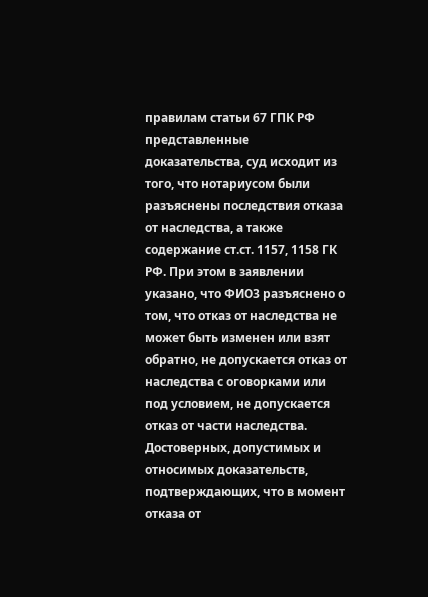правилам статьи 67 ГПК РФ представленные доказательства, суд исходит из того, что нотариусом были разъяснены последствия отказа от наследства, а также содержание ст.ст. 1157, 1158 ГК РФ. При этом в заявлении указано, что ФИО3 разъяснено о том, что отказ от наследства не может быть изменен или взят обратно, не допускается отказ от наследства с оговорками или под условием, не допускается отказ от части наследства.
Достоверных, допустимых и относимых доказательств, подтверждающих, что в момент отказа от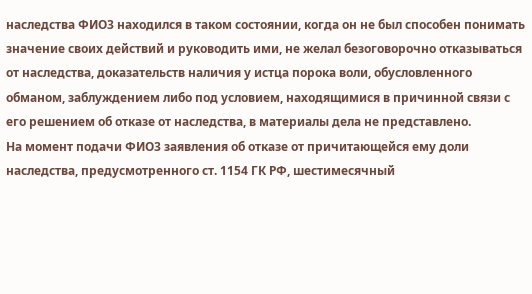наследства ФИО3 находился в таком состоянии, когда он не был способен понимать значение своих действий и руководить ими, не желал безоговорочно отказываться от наследства, доказательств наличия у истца порока воли, обусловленного обманом, заблуждением либо под условием, находящимися в причинной связи с его решением об отказе от наследства, в материалы дела не представлено.
На момент подачи ФИО3 заявления об отказе от причитающейся ему доли наследства, предусмотренного ст. 1154 ГК РФ, шестимесячный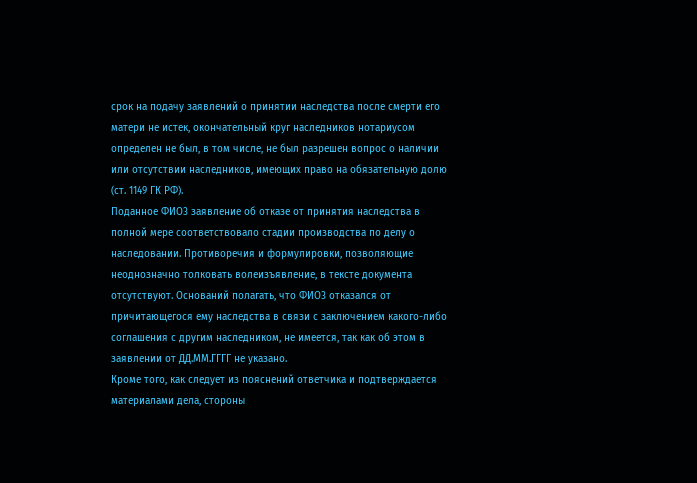срок на подачу заявлений о принятии наследства после смерти его матери не истек, окончательный круг наследников нотариусом определен не был, в том числе, не был разрешен вопрос о наличии или отсутствии наследников, имеющих право на обязательную долю (ст. 1149 ГК РФ).
Поданное ФИО3 заявление об отказе от принятия наследства в полной мере соответствовало стадии производства по делу о наследовании. Противоречия и формулировки, позволяющие неоднозначно толковать волеизъявление, в тексте документа отсутствуют. Оснований полагать, что ФИО3 отказался от причитающегося ему наследства в связи с заключением какого-либо соглашения с другим наследником, не имеется, так как об этом в заявлении от ДД.ММ.ГГГГ не указано.
Кроме того, как следует из пояснений ответчика и подтверждается материалами дела, стороны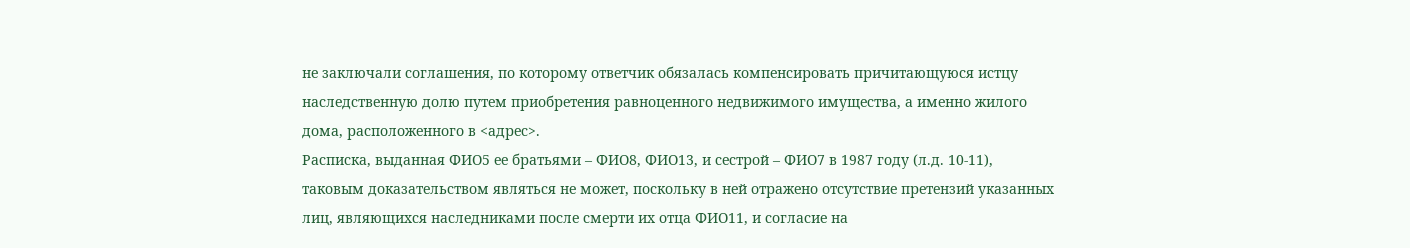не заключали соглашения, по которому ответчик обязалась компенсировать причитающуюся истцу наследственную долю путем приобретения равноценного недвижимого имущества, а именно жилого дома, расположенного в <адрес>.
Расписка, выданная ФИО5 ее братьями – ФИО8, ФИО13, и сестрой – ФИО7 в 1987 году (л.д. 10-11), таковым доказательством являться не может, поскольку в ней отражено отсутствие претензий указанных лиц, являющихся наследниками после смерти их отца ФИО11, и согласие на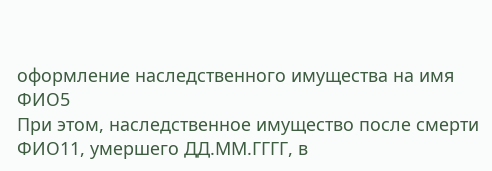оформление наследственного имущества на имя ФИО5
При этом, наследственное имущество после смерти ФИО11, умершего ДД.ММ.ГГГГ, в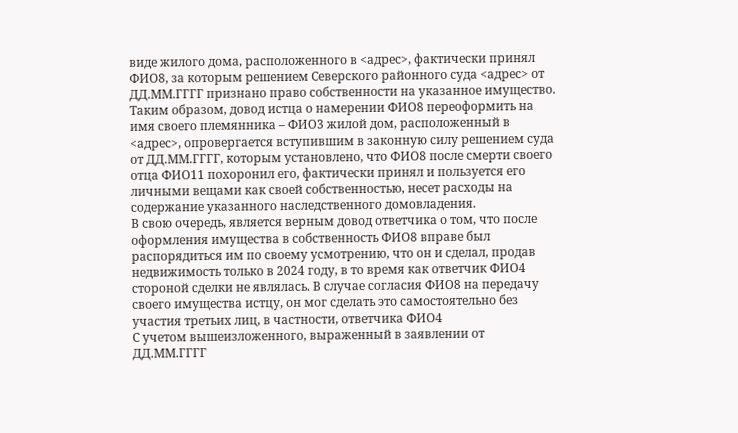виде жилого дома, расположенного в <адрес>, фактически принял ФИО8, за которым решением Северского районного суда <адрес> от ДД.ММ.ГГГГ признано право собственности на указанное имущество.
Таким образом, довод истца о намерении ФИО8 переоформить на имя своего племянника – ФИО3 жилой дом, расположенный в <адрес>, опровергается вступившим в законную силу решением суда от ДД.ММ.ГГГГ, которым установлено, что ФИО8 после смерти своего отца ФИО11 похоронил его, фактически принял и пользуется его личными вещами как своей собственностью, несет расходы на содержание указанного наследственного домовладения.
В свою очередь, является верным довод ответчика о том, что после оформления имущества в собственность ФИО8 вправе был распорядиться им по своему усмотрению, что он и сделал, продав недвижимость только в 2024 году, в то время как ответчик ФИО4 стороной сделки не являлась. В случае согласия ФИО8 на передачу своего имущества истцу, он мог сделать это самостоятельно без участия третьих лиц, в частности, ответчика ФИО4
С учетом вышеизложенного, выраженный в заявлении от ДД.ММ.ГГГГ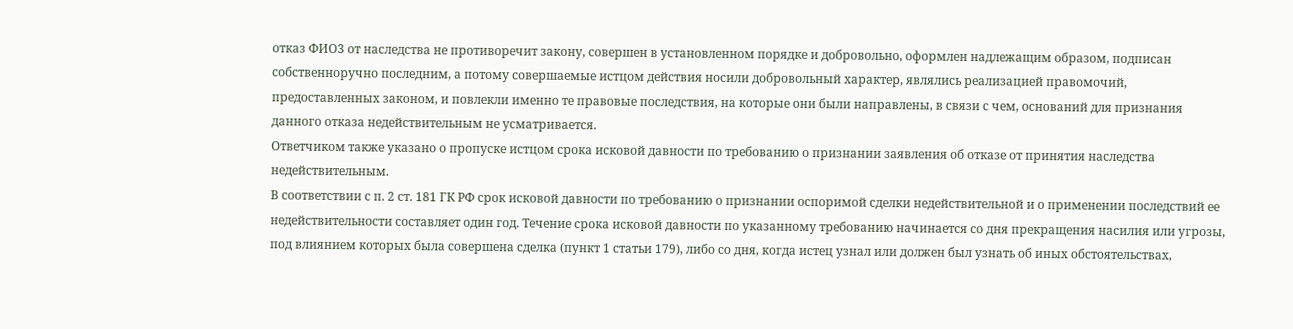отказ ФИО3 от наследства не противоречит закону, совершен в установленном порядке и добровольно, оформлен надлежащим образом, подписан собственноручно последним, а потому совершаемые истцом действия носили добровольный характер, являлись реализацией правомочий, предоставленных законом, и повлекли именно те правовые последствия, на которые они были направлены, в связи с чем, оснований для признания данного отказа недействительным не усматривается.
Ответчиком также указано о пропуске истцом срока исковой давности по требованию о признании заявления об отказе от принятия наследства недействительным.
В соответствии с п. 2 ст. 181 ГК РФ срок исковой давности по требованию о признании оспоримой сделки недействительной и о применении последствий ее недействительности составляет один год. Течение срока исковой давности по указанному требованию начинается со дня прекращения насилия или угрозы, под влиянием которых была совершена сделка (пункт 1 статьи 179), либо со дня, когда истец узнал или должен был узнать об иных обстоятельствах,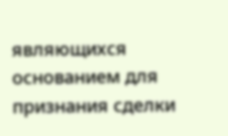являющихся основанием для признания сделки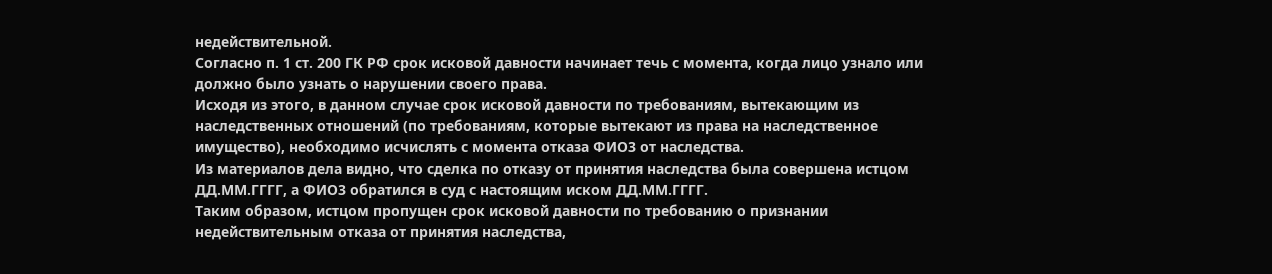недействительной.
Согласно п. 1 ст. 200 ГК РФ срок исковой давности начинает течь с момента, когда лицо узнало или должно было узнать о нарушении своего права.
Исходя из этого, в данном случае срок исковой давности по требованиям, вытекающим из наследственных отношений (по требованиям, которые вытекают из права на наследственное имущество), необходимо исчислять с момента отказа ФИО3 от наследства.
Из материалов дела видно, что сделка по отказу от принятия наследства была совершена истцом ДД.ММ.ГГГГ, а ФИО3 обратился в суд с настоящим иском ДД.ММ.ГГГГ.
Таким образом, истцом пропущен срок исковой давности по требованию о признании недействительным отказа от принятия наследства,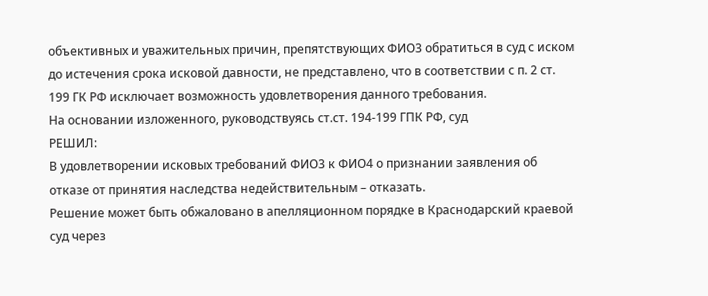объективных и уважительных причин, препятствующих ФИО3 обратиться в суд с иском до истечения срока исковой давности, не представлено, что в соответствии с п. 2 ст. 199 ГК РФ исключает возможность удовлетворения данного требования.
На основании изложенного, руководствуясь ст.ст. 194-199 ГПК РФ, суд
РЕШИЛ:
В удовлетворении исковых требований ФИО3 к ФИО4 о признании заявления об отказе от принятия наследства недействительным – отказать.
Решение может быть обжаловано в апелляционном порядке в Краснодарский краевой суд через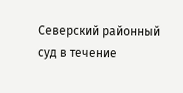Северский районный суд в течение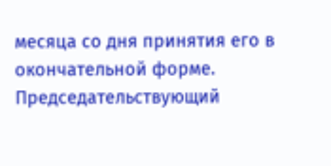месяца со дня принятия его в окончательной форме.
Председательствующий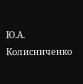Ю.А. Колисниченко